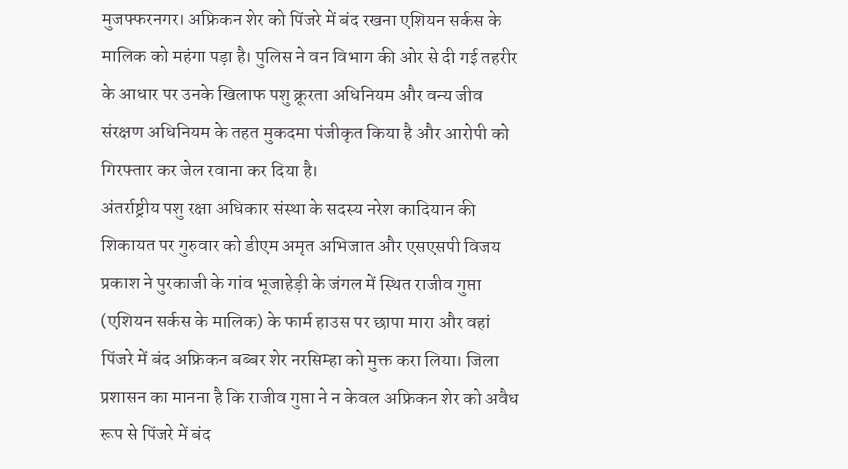मुजफ्फरनगर। अफ्रिकन शेर को पिंजरे में बंद रखना एशियन सर्कस के मालिक को महंगा पड़ा है। पुलिस ने वन विभाग की ओर से दी गई तहरीर के आधार पर उनके खिलाफ पशु क्रूरता अधिनियम और वन्य जीव संरक्षण अधिनियम के तहत मुकदमा पंजीकृत किया है और आरोपी को गिरफ्तार कर जेल रवाना कर दिया है।
अंतर्राष्ट्रीय पशु रक्षा अधिकार संस्था के सदस्य नरेश कादियान की शिकायत पर गुरुवार को डीएम अमृत अभिजात और एसएसपी विजय प्रकाश ने पुरकाजी के गांव भूजाहेड़ी के जंगल में स्थित राजीव गुप्ता (एशियन सर्कस के मालिक) के फार्म हाउस पर छापा मारा और वहां पिंजरे में बंद अफ्रिकन बब्बर शेर नरसिम्हा को मुक्त करा लिया। जिला प्रशासन का मानना है कि राजीव गुप्ता ने न केवल अफ्रिकन शेर को अवैध रूप से पिंजरे में बंद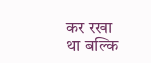कर रखा था बल्कि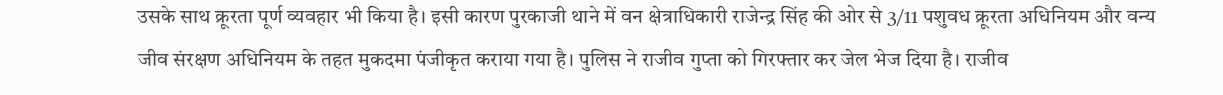उसके साथ क्रूरता पूर्ण व्यवहार भी किया है। इसी कारण पुरकाजी थाने में वन क्षेत्राधिकारी राजेन्द्र सिंह की ओर से 3/11 पशुवध क्रूरता अधिनियम और वन्य जीव संरक्षण अधिनियम के तहत मुकदमा पंजीकृत कराया गया है। पुलिस ने राजीव गुप्ता को गिरफ्तार कर जेल भेज दिया है। राजीव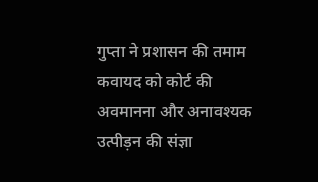गुप्ता ने प्रशासन की तमाम कवायद को कोर्ट की अवमानना और अनावश्यक उत्पीड़न की संज्ञा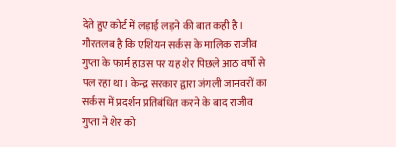देते हुए कोर्ट में लड़ाई लड़ने की बात कही है।
गौरतलब है कि एशियन सर्कस के मालिक राजीव गुप्ता के फार्म हाउस पर यह शेर पिछले आठ वर्षो से पल रहा था। केन्द्र सरकार द्वारा जंगली जानवरों का सर्कस में प्रदर्शन प्रतिबंधित करने के बाद राजीव गुप्ता ने शेर को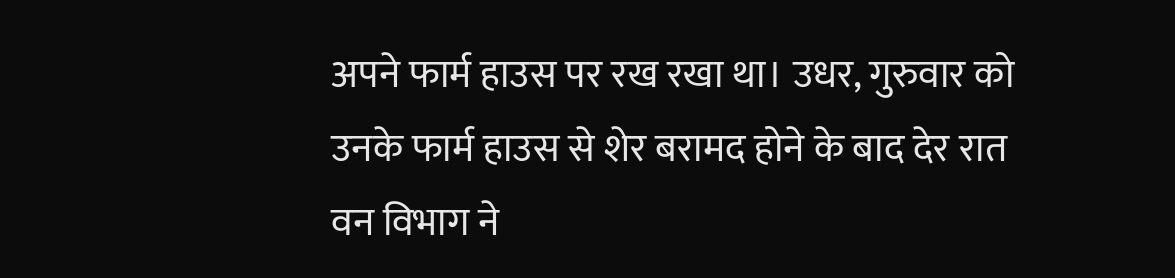अपने फार्म हाउस पर रख रखा था। उधर, गुरुवार को उनके फार्म हाउस से शेर बरामद होने के बाद देर रात वन विभाग ने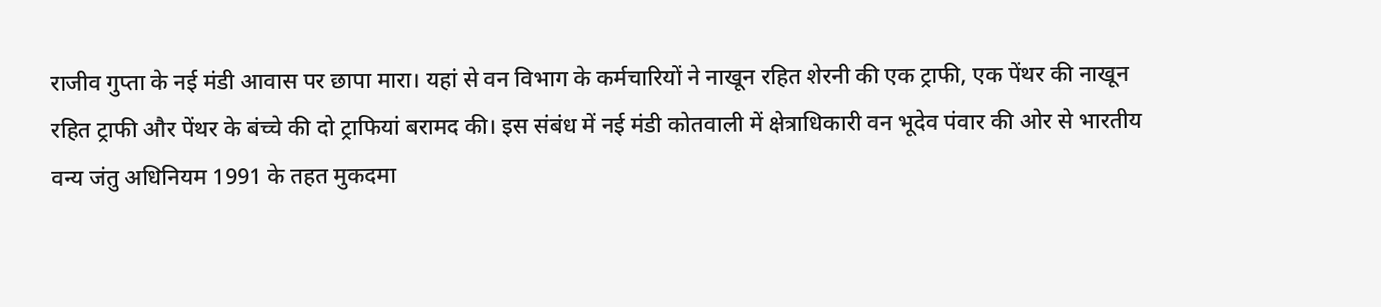राजीव गुप्ता के नई मंडी आवास पर छापा मारा। यहां से वन विभाग के कर्मचारियों ने नाखून रहित शेरनी की एक ट्राफी, एक पेंथर की नाखून रहित ट्राफी और पेंथर के बंच्चे की दो ट्राफियां बरामद की। इस संबंध में नई मंडी कोतवाली में क्षेत्राधिकारी वन भूदेव पंवार की ओर से भारतीय वन्य जंतु अधिनियम 1991 के तहत मुकदमा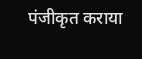पंजीकृत कराया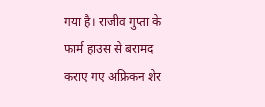गया है। राजीव गुप्ता के फार्म हाउस से बरामद कराए गए अफ्रिकन शेर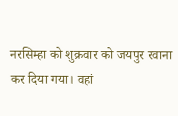नरसिम्हा को शुक्रवार को जयपुर रवाना कर दिया गया। वहां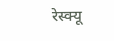रेस्क्यू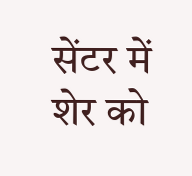सेंटर में शेर को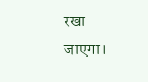रखा जाएगा।